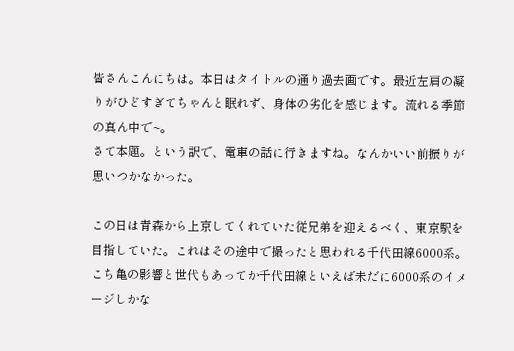皆さんこんにちは。本日はタイトルの通り過去画です。最近左肩の凝りがひどすぎてちゃんと眠れず、身体の劣化を感じます。流れる季節の真ん中で~。
さて本題。という訳で、電車の話に行きますね。なんかいい前振りが思いつかなかった。

この日は青森から上京してくれていた従兄弟を迎えるべく、東京駅を目指していた。これはその途中で撮ったと思われる千代田線6000系。こち亀の影響と世代もあってか千代田線といえば未だに6000系のイメージしかな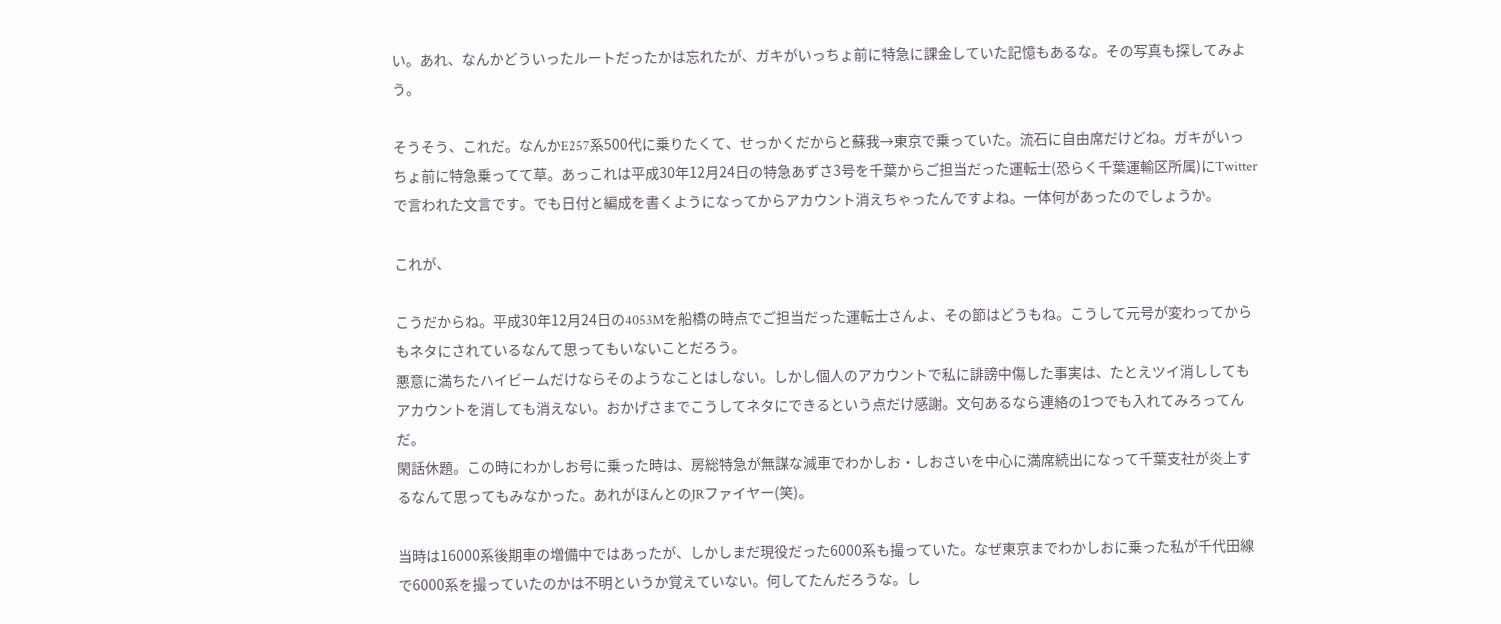い。あれ、なんかどういったルートだったかは忘れたが、ガキがいっちょ前に特急に課金していた記憶もあるな。その写真も探してみよう。

そうそう、これだ。なんかE257系500代に乗りたくて、せっかくだからと蘇我→東京で乗っていた。流石に自由席だけどね。ガキがいっちょ前に特急乗ってて草。あっこれは平成30年12月24日の特急あずさ3号を千葉からご担当だった運転士(恐らく千葉運輸区所属)にTwitterで言われた文言です。でも日付と編成を書くようになってからアカウント消えちゃったんですよね。一体何があったのでしょうか。

これが、

こうだからね。平成30年12月24日の4053Mを船橋の時点でご担当だった運転士さんよ、その節はどうもね。こうして元号が変わってからもネタにされているなんて思ってもいないことだろう。
悪意に満ちたハイビームだけならそのようなことはしない。しかし個人のアカウントで私に誹謗中傷した事実は、たとえツイ消ししてもアカウントを消しても消えない。おかげさまでこうしてネタにできるという点だけ感謝。文句あるなら連絡の1つでも入れてみろってんだ。
閑話休題。この時にわかしお号に乗った時は、房総特急が無謀な減車でわかしお・しおさいを中心に満席続出になって千葉支社が炎上するなんて思ってもみなかった。あれがほんとのJRファイヤー(笑)。

当時は16000系後期車の増備中ではあったが、しかしまだ現役だった6000系も撮っていた。なぜ東京までわかしおに乗った私が千代田線で6000系を撮っていたのかは不明というか覚えていない。何してたんだろうな。し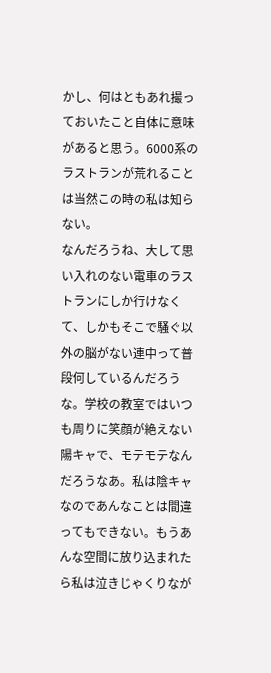かし、何はともあれ撮っておいたこと自体に意味があると思う。6000系のラストランが荒れることは当然この時の私は知らない。
なんだろうね、大して思い入れのない電車のラストランにしか行けなくて、しかもそこで騒ぐ以外の脳がない連中って普段何しているんだろうな。学校の教室ではいつも周りに笑顔が絶えない陽キャで、モテモテなんだろうなあ。私は陰キャなのであんなことは間違ってもできない。もうあんな空間に放り込まれたら私は泣きじゃくりなが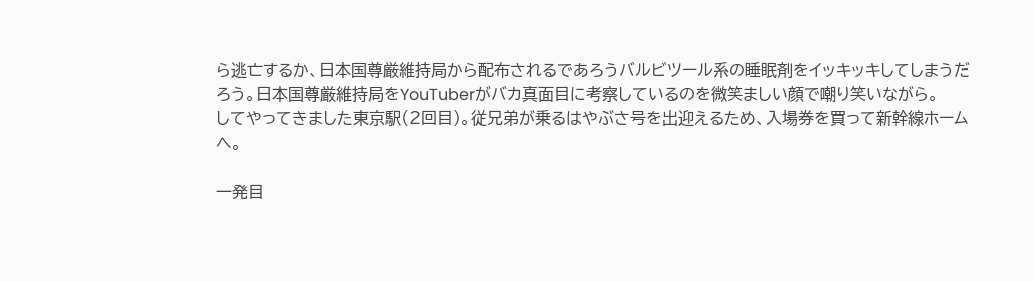ら逃亡するか、日本国尊厳維持局から配布されるであろうバルビツール系の睡眠剤をイッキッキしてしまうだろう。日本国尊厳維持局をYouTuberがバカ真面目に考察しているのを微笑ましい顔で嘲り笑いながら。
してやってきました東京駅(2回目)。従兄弟が乗るはやぶさ号を出迎えるため、入場券を買って新幹線ホームへ。

一発目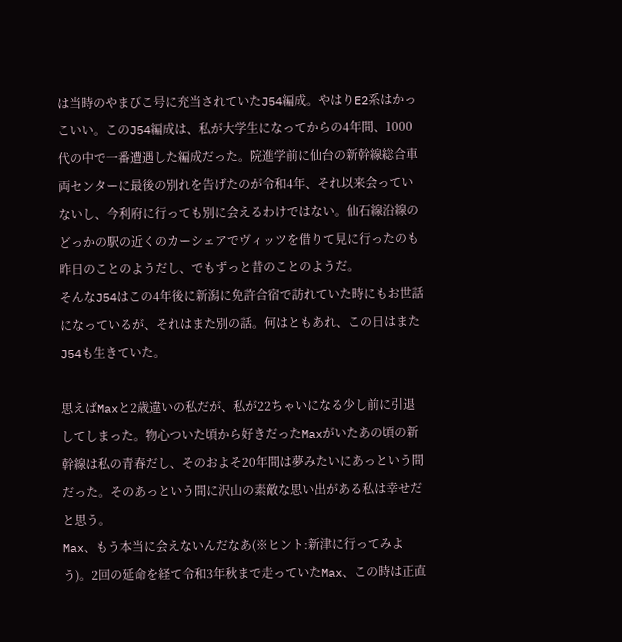は当時のやまびこ号に充当されていたJ54編成。やはりE2系はかっこいい。このJ54編成は、私が大学生になってからの4年間、1000代の中で一番遭遇した編成だった。院進学前に仙台の新幹線総合車両センターに最後の別れを告げたのが令和4年、それ以来会っていないし、今利府に行っても別に会えるわけではない。仙石線沿線のどっかの駅の近くのカーシェアでヴィッツを借りて見に行ったのも昨日のことのようだし、でもずっと昔のことのようだ。
そんなJ54はこの4年後に新潟に免許合宿で訪れていた時にもお世話になっているが、それはまた別の話。何はともあれ、この日はまたJ54も生きていた。

思えばMaxと2歳違いの私だが、私が22ちゃいになる少し前に引退してしまった。物心ついた頃から好きだったMaxがいたあの頃の新幹線は私の青春だし、そのおよそ20年間は夢みたいにあっという間だった。そのあっという間に沢山の素敵な思い出がある私は幸せだと思う。
Max、もう本当に会えないんだなあ(※ヒント:新津に行ってみよう)。2回の延命を経て令和3年秋まで走っていたMax、この時は正直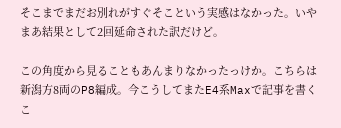そこまでまだお別れがすぐそこという実感はなかった。いやまあ結果として2回延命された訳だけど。

この角度から見ることもあんまりなかったっけか。こちらは新潟方8両のP8編成。今こうしてまたE4系Maxで記事を書くこ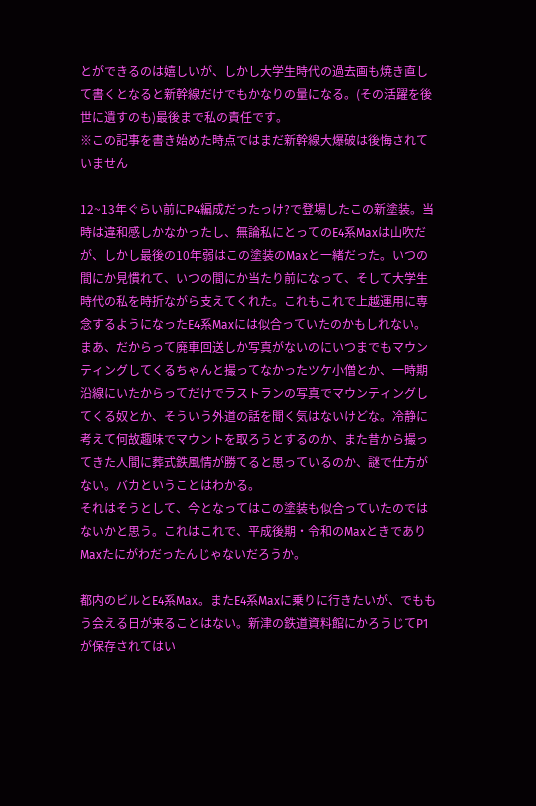とができるのは嬉しいが、しかし大学生時代の過去画も焼き直して書くとなると新幹線だけでもかなりの量になる。(その活躍を後世に遺すのも)最後まで私の責任です。
※この記事を書き始めた時点ではまだ新幹線大爆破は後悔されていません

12~13年ぐらい前にP4編成だったっけ?で登場したこの新塗装。当時は違和感しかなかったし、無論私にとってのE4系Maxは山吹だが、しかし最後の10年弱はこの塗装のMaxと一緒だった。いつの間にか見慣れて、いつの間にか当たり前になって、そして大学生時代の私を時折ながら支えてくれた。これもこれで上越運用に専念するようになったE4系Maxには似合っていたのかもしれない。
まあ、だからって廃車回送しか写真がないのにいつまでもマウンティングしてくるちゃんと撮ってなかったツケ小僧とか、一時期沿線にいたからってだけでラストランの写真でマウンティングしてくる奴とか、そういう外道の話を聞く気はないけどな。冷静に考えて何故趣味でマウントを取ろうとするのか、また昔から撮ってきた人間に葬式鉄風情が勝てると思っているのか、謎で仕方がない。バカということはわかる。
それはそうとして、今となってはこの塗装も似合っていたのではないかと思う。これはこれで、平成後期・令和のMaxときでありMaxたにがわだったんじゃないだろうか。

都内のビルとE4系Max。またE4系Maxに乗りに行きたいが、でももう会える日が来ることはない。新津の鉄道資料館にかろうじてP1が保存されてはい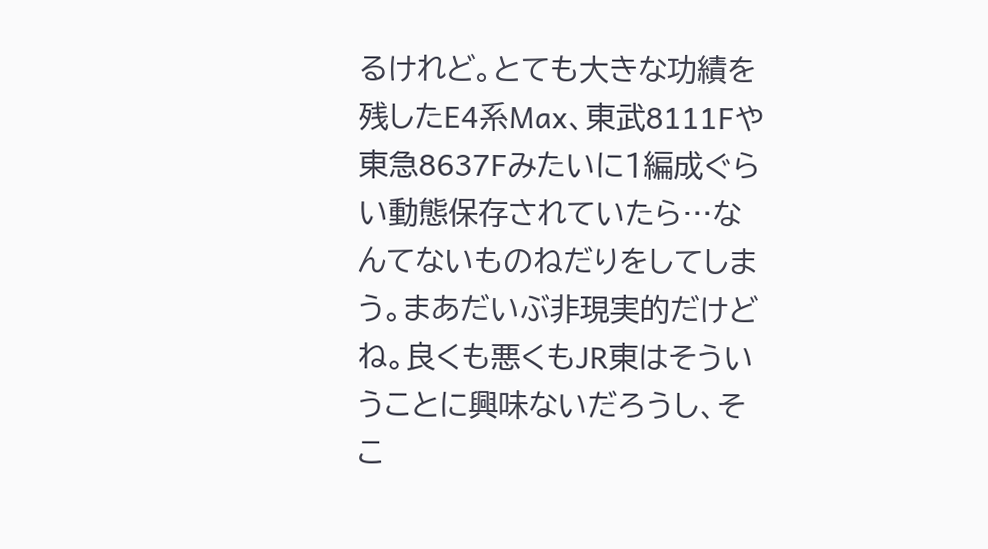るけれど。とても大きな功績を残したE4系Max、東武8111Fや東急8637Fみたいに1編成ぐらい動態保存されていたら…なんてないものねだりをしてしまう。まあだいぶ非現実的だけどね。良くも悪くもJR東はそういうことに興味ないだろうし、そこ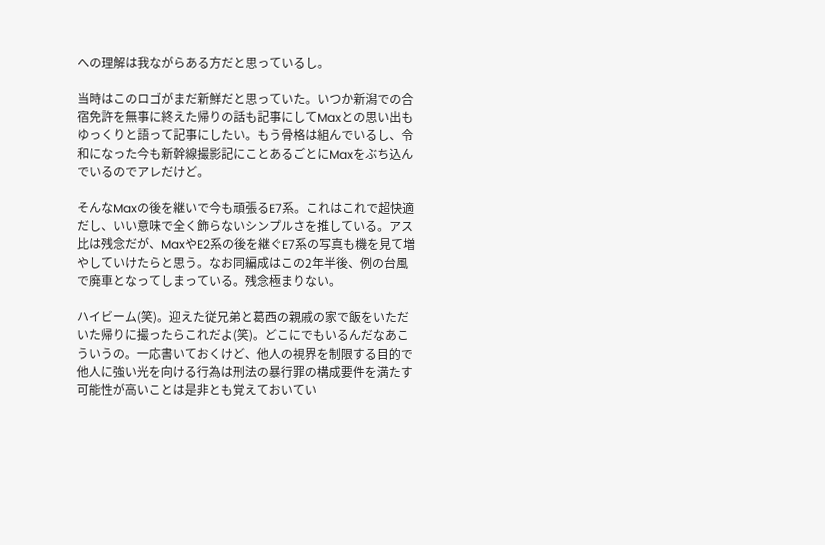への理解は我ながらある方だと思っているし。

当時はこのロゴがまだ新鮮だと思っていた。いつか新潟での合宿免許を無事に終えた帰りの話も記事にしてMaxとの思い出もゆっくりと語って記事にしたい。もう骨格は組んでいるし、令和になった今も新幹線撮影記にことあるごとにMaxをぶち込んでいるのでアレだけど。

そんなMaxの後を継いで今も頑張るE7系。これはこれで超快適だし、いい意味で全く飾らないシンプルさを推している。アス比は残念だが、MaxやE2系の後を継ぐE7系の写真も機を見て増やしていけたらと思う。なお同編成はこの2年半後、例の台風で廃車となってしまっている。残念極まりない。

ハイビーム(笑)。迎えた従兄弟と葛西の親戚の家で飯をいただいた帰りに撮ったらこれだよ(笑)。どこにでもいるんだなあこういうの。一応書いておくけど、他人の視界を制限する目的で他人に強い光を向ける行為は刑法の暴行罪の構成要件を満たす可能性が高いことは是非とも覚えておいてい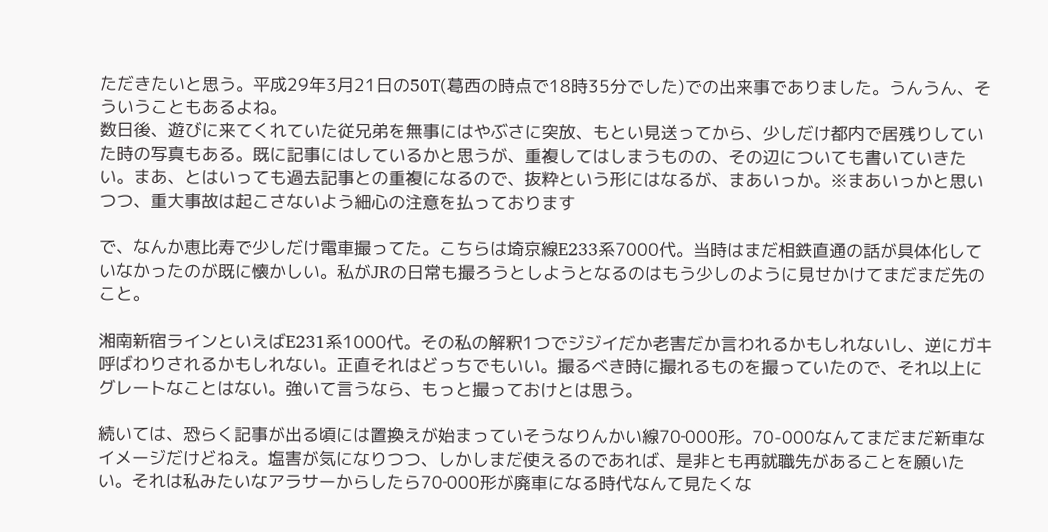ただきたいと思う。平成29年3月21日の50T(葛西の時点で18時35分でした)での出来事でありました。うんうん、そういうこともあるよね。
数日後、遊びに来てくれていた従兄弟を無事にはやぶさに突放、もとい見送ってから、少しだけ都内で居残りしていた時の写真もある。既に記事にはしているかと思うが、重複してはしまうものの、その辺についても書いていきたい。まあ、とはいっても過去記事との重複になるので、抜粋という形にはなるが、まあいっか。※まあいっかと思いつつ、重大事故は起こさないよう細心の注意を払っております

で、なんか恵比寿で少しだけ電車撮ってた。こちらは埼京線E233系7000代。当時はまだ相鉄直通の話が具体化していなかったのが既に懐かしい。私がJRの日常も撮ろうとしようとなるのはもう少しのように見せかけてまだまだ先のこと。

湘南新宿ラインといえばE231系1000代。その私の解釈1つでジジイだか老害だか言われるかもしれないし、逆にガキ呼ばわりされるかもしれない。正直それはどっちでもいい。撮るべき時に撮れるものを撮っていたので、それ以上にグレートなことはない。強いて言うなら、もっと撮っておけとは思う。

続いては、恐らく記事が出る頃には置換えが始まっていそうなりんかい線70‐000形。70-000なんてまだまだ新車なイメージだけどねえ。塩害が気になりつつ、しかしまだ使えるのであれば、是非とも再就職先があることを願いたい。それは私みたいなアラサーからしたら70‐000形が廃車になる時代なんて見たくな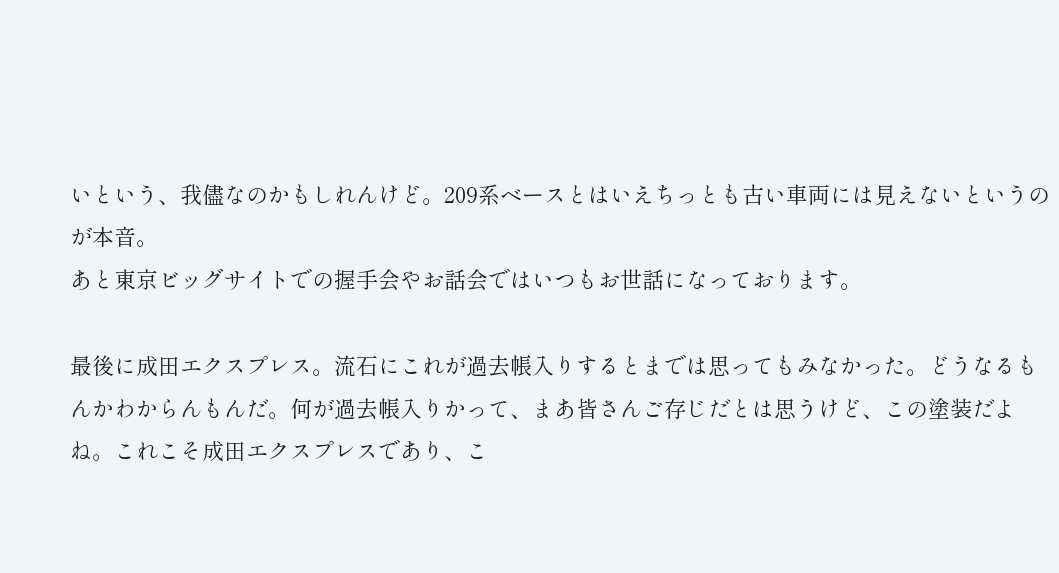いという、我儘なのかもしれんけど。209系ベースとはいえちっとも古い車両には見えないというのが本音。
あと東京ビッグサイトでの握手会やお話会ではいつもお世話になっております。

最後に成田エクスプレス。流石にこれが過去帳入りするとまでは思ってもみなかった。どうなるもんかわからんもんだ。何が過去帳入りかって、まあ皆さんご存じだとは思うけど、この塗装だよね。これこそ成田エクスプレスであり、こ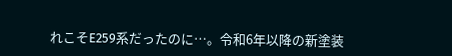れこそE259系だったのに…。令和6年以降の新塗装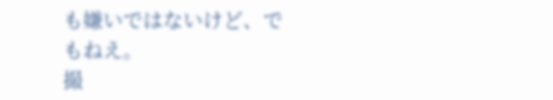も嫌いではないけど、でもねえ。
撮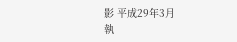影 平成29年3月
執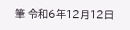筆 令和6年12月12日